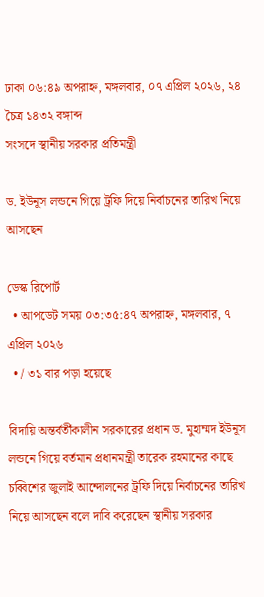ঢাকা ০৬:৪৯ অপরাহ্ন, মঙ্গলবার, ০৭ এপ্রিল ২০২৬, ২৪ চৈত্র ১৪৩২ বঙ্গাব্দ
সংসদে স্থানীয় সরকার প্রতিমন্ত্রী

ড. ইউনূস লন্ডনে গিয়ে ট্রফি দিয়ে নির্বাচনের তারিখ নিয়ে আসছেন

ডেস্ক রিপোর্ট
  • আপডেট সময় ০৩:৩৫:৪৭ অপরাহ্ন, মঙ্গলবার, ৭ এপ্রিল ২০২৬
  • / ৩১ বার পড়া হয়েছে

বিদায়ি অন্তর্বর্তীকালীন সরকারের প্রধান ড. মুহাম্মদ ইউনূস লন্ডনে গিয়ে বর্তমান প্রধানমন্ত্রী তারেক রহমানের কাছে চব্বিশের জুলাই আন্দোলনের ট্রফি দিয়ে নির্বাচনের তারিখ নিয়ে আসছেন বলে দাবি করেছেন স্থানীয় সরকার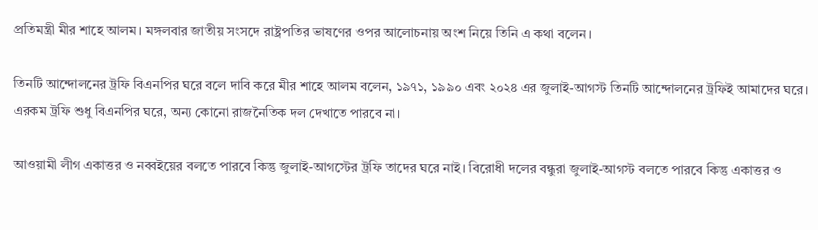প্রতিমন্ত্রী মীর শাহে আলম। মঙ্গলবার জাতীয় সংসদে রাষ্ট্রপতির ভাষণের ওপর আলোচনায় অংশ নিয়ে তিনি এ কথা বলেন।

তিনটি আন্দোলনের ট্রফি বিএনপির ঘরে বলে দাবি করে মীর শাহে আলম বলেন, ১৯৭১, ১৯৯০ এবং ২০২৪ এর জুলাই-আগস্ট তিনটি আন্দোলনের ট্রফিই আমাদের ঘরে। এরকম ট্রফি শুধু বিএনপির ঘরে, অন্য কোনো রাজনৈতিক দল দেখাতে পারবে না।

আওয়ামী লীগ একাত্তর ও নব্বইয়ের বলতে পারবে কিন্তু জুলাই-আগস্টের ট্রফি তাদের ঘরে নাই। বিরোধী দলের বন্ধুরা জুলাই-আগস্ট বলতে পারবে কিন্তু একাত্তর ও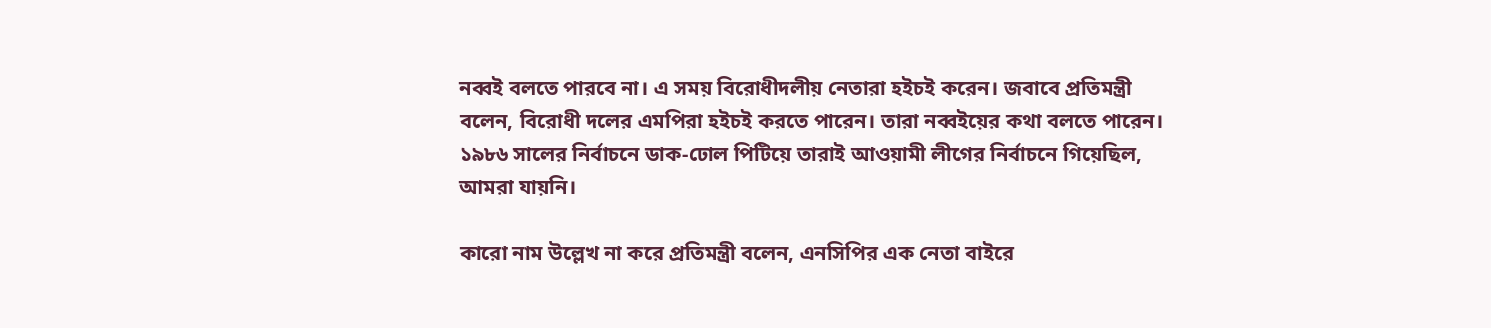নব্বই বলতে পারবে না। এ সময় বিরোধীদলীয় নেতারা হইচই করেন। জবাবে প্রতিমন্ত্রী বলেন, বিরোধী দলের এমপিরা হইচই করতে পারেন। তারা নব্বইয়ের কথা বলতে পারেন। ১৯৮৬ সালের নির্বাচনে ডাক-ঢোল পিটিয়ে তারাই আওয়ামী লীগের নির্বাচনে গিয়েছিল, আমরা যায়নি।

কারো নাম উল্লেখ না করে প্রতিমন্ত্রী বলেন, এনসিপির এক নেতা বাইরে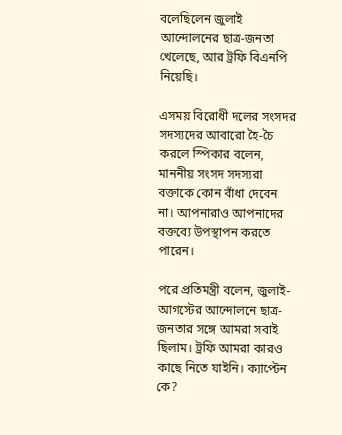বলেছিলেন জুলাই আন্দোলনের ছাত্র-জনতা খেলেছে, আর ট্রফি বিএনপি নিয়েছি।

এসময় বিরোধী দলের সংসদর সদস্যদের আবারো হৈ-চৈ করলে স্পিকার বলেন, মাননীয় সংসদ সদস্যরা বক্তাকে কোন বাঁধা দেবেন না। আপনারাও আপনাদের বক্তব্যে উপস্থাপন করতে পারেন।

পরে প্রতিমন্ত্রী বলেন, জুলাই-আগস্টের আন্দোলনে ছাত্র-জনতার সঙ্গে আমরা সবাই ছিলাম। ট্রফি আমরা কারও কাছে নিতে যাইনি। ক্যাপ্টেন কে?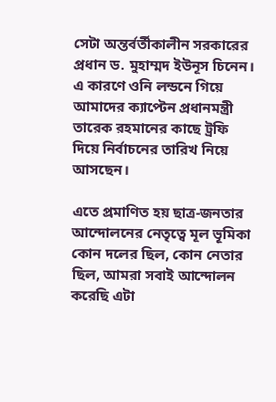সেটা অন্তর্বর্তীকালীন সরকারের প্রধান ড. মুহাম্মদ ইউনূস চিনেন। এ কারণে ওনি লন্ডনে গিয়ে আমাদের ক্যাপ্টেন প্রধানমন্ত্রী তারেক রহমানের কাছে ট্রফি দিয়ে নির্বাচনের তারিখ নিয়ে আসছেন।

এতে প্রমাণিত হয় ছাত্র-জনতার আন্দোলনের নেতৃত্বে মূল ভূমিকা কোন দলের ছিল, কোন নেতার ছিল, আমরা সবাই আন্দোলন করেছি এটা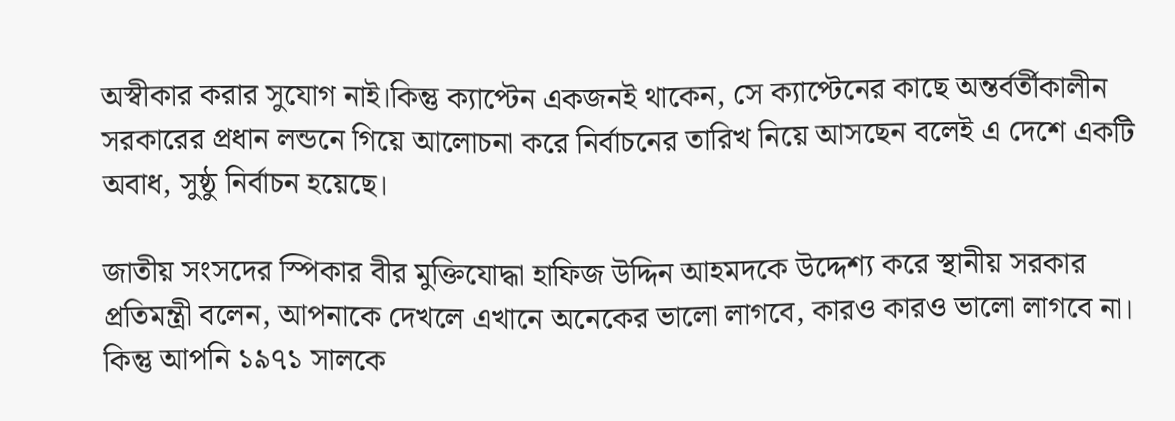অস্বীকার করার সুযোগ নাই।কিন্তু ক্যাপ্টেন একজনই থাকেন, সে ক্যাপ্টেনের কাছে অন্তর্বর্তীকালীন সরকারের প্রধান লন্ডনে গিয়ে আলোচনা করে নির্বাচনের তারিখ নিয়ে আসছেন বলেই এ দেশে একটি অবাধ, সুষ্ঠু নির্বাচন হয়েছে।

জাতীয় সংসদের স্পিকার বীর মুক্তিযোদ্ধা হাফিজ উদ্দিন আহমদকে উদ্দেশ্য করে স্থানীয় সরকার প্রতিমন্ত্রী বলেন, আপনাকে দেখলে এখানে অনেকের ভালো লাগবে, কারও কারও ভালো লাগবে না। কিন্তু আপনি ১৯৭১ সালকে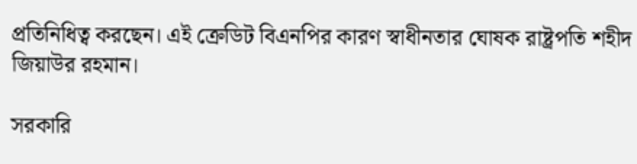প্রতিনিধিত্ব করছেন। এই ক্রেডিট বিএনপির কারণ স্বাধীনতার ঘোষক রাষ্ট্রপতি শহীদ জিয়াউর রহমান।

সরকারি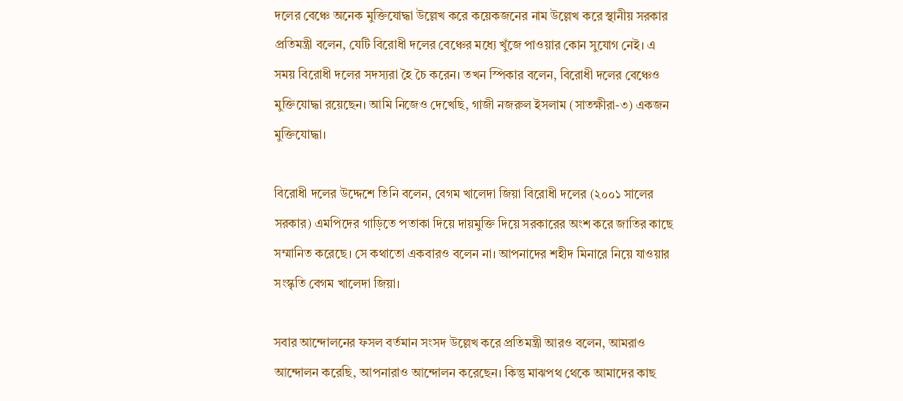দলের বেঞ্চে অনেক মুক্তিযোদ্ধা উল্লেখ করে কয়েকজনের নাম উল্লেখ করে স্থানীয় সরকার প্রতিমন্ত্রী বলেন, যেটি বিরোধী দলের বেঞ্চের মধ্যে খুঁজে পাওয়ার কোন সুযোগ নেই। এ সময় বিরোধী দলের সদস্যরা হৈ চৈ করেন। তখন স্পিকার বলেন, বিরোধী দলের বেঞ্চেও মুক্তিযোদ্ধা রয়েছেন। আমি নিজেও দেখেছি, গাজী নজরুল ইসলাম (সাতক্ষীরা-৩) একজন মুক্তিযোদ্ধা।

বিরোধী দলের উদ্দেশে তিনি বলেন, বেগম খালেদা জিয়া বিরোধী দলের (২০০১ সালের সরকার) এমপিদের গাড়িতে পতাকা দিয়ে দায়মুক্তি দিয়ে সরকারের অংশ করে জাতির কাছে সম্মানিত করেছে। সে কথাতো একবারও বলেন না। আপনাদের শহীদ মিনারে নিয়ে যাওয়ার সংস্কৃতি বেগম খালেদা জিয়া।

সবার আন্দোলনের ফসল বর্তমান সংসদ উল্লেখ করে প্রতিমন্ত্রী আরও বলেন, আমরাও আন্দোলন করেছি, আপনারাও আন্দোলন করেছেন। কিন্তু মাঝপথ থেকে আমাদের কাছ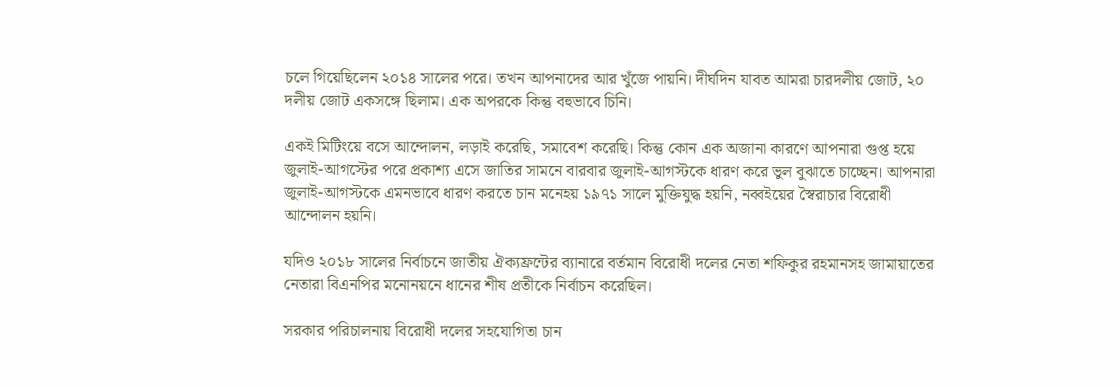চলে গিয়েছিলেন ২০১৪ সালের পরে। তখন আপনাদের আর খুঁজে পায়নি। দীর্ঘদিন যাবত আমরা চারদলীয় জোট, ২০ দলীয় জোট একসঙ্গে ছিলাম। এক অপরকে কিন্তু বহুভাবে চিনি।

একই মিটিংয়ে বসে আন্দোলন, লড়াই করেছি, সমাবেশ করেছি। কিন্তু কোন এক অজানা কারণে আপনারা গুপ্ত হয়ে জুলাই-আগস্টের পরে প্রকাশ্য এসে জাতির সামনে বারবার জুলাই-আগস্টকে ধারণ করে ভুল বুঝাতে চাচ্ছেন। আপনারা জুলাই-আগস্টকে এমনভাবে ধারণ করতে চান মনেহয় ১৯৭১ সালে মুক্তিযুদ্ধ হয়নি, নব্বইয়ের স্বৈরাচার বিরোধী আন্দোলন হয়নি।

যদিও ২০১৮ সালের নির্বাচনে জাতীয় ঐক্যফ্রন্টের ব্যানারে বর্তমান বিরোধী দলের নেতা শফিকুর রহমানসহ জামায়াতের নেতারা বিএনপির মনোনয়নে ধানের শীষ প্রতীকে নির্বাচন করেছিল।

সরকার পরিচালনায় বিরোধী দলের সহযোগিতা চান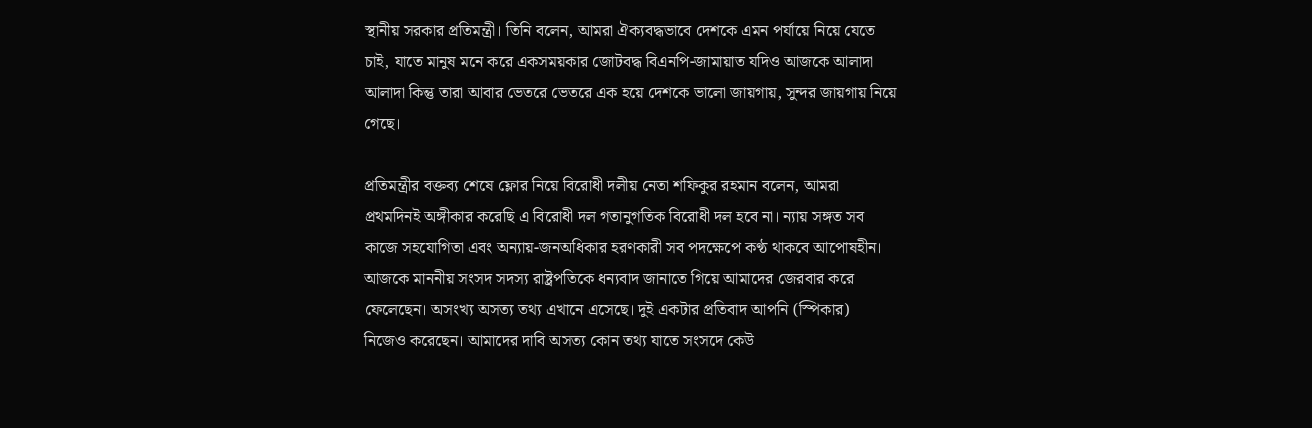স্থানীয় সরকার প্রতিমন্ত্রী। তিনি বলেন, আমরা ঐক্যবদ্ধভাবে দেশকে এমন পর্যায়ে নিয়ে যেতে চাই, যাতে মানুষ মনে করে একসময়কার জোটবদ্ধ বিএনপি-জামায়াত যদিও আজকে আলাদা আলাদা কিন্তু তারা আবার ভেতরে ভেতরে এক হয়ে দেশকে ভালো জায়গায়, সুন্দর জায়গায় নিয়ে গেছে।

প্রতিমন্ত্রীর বক্তব্য শেষে ফ্লোর নিয়ে বিরোধী দলীয় নেতা শফিকুর রহমান বলেন, আমরা প্রথমদিনই অঙ্গীকার করেছি এ বিরোধী দল গতানুগতিক বিরোধী দল হবে না। ন্যায় সঙ্গত সব কাজে সহযোগিতা এবং অন্যায়-জনঅধিকার হরণকারী সব পদক্ষেপে কণ্ঠ থাকবে আপোষহীন। আজকে মাননীয় সংসদ সদস্য রাষ্ট্রপতিকে ধন্যবাদ জানাতে গিয়ে আমাদের জেরবার করে ফেলেছেন। অসংখ্য অসত্য তথ্য এখানে এসেছে। দুই একটার প্রতিবাদ আপনি (স্পিকার) নিজেও করেছেন। আমাদের দাবি অসত্য কোন তথ্য যাতে সংসদে কেউ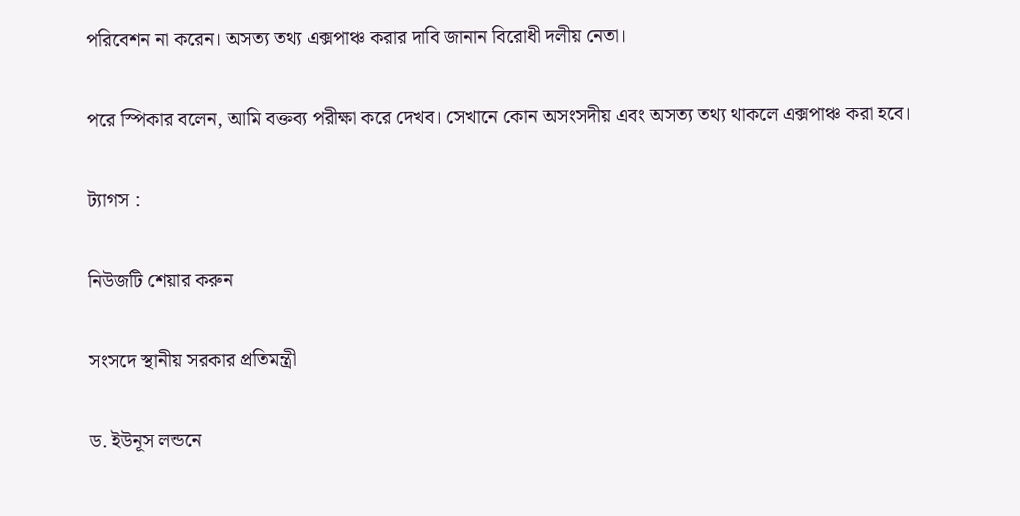পরিবেশন না করেন। অসত্য তথ্য এক্সপাঞ্চ করার দাবি জানান বিরোধী দলীয় নেতা।

পরে স্পিকার বলেন, আমি বক্তব্য পরীক্ষা করে দেখব। সেখানে কোন অসংসদীয় এবং অসত্য তথ্য থাকলে এক্সপাঞ্চ করা হবে।

ট্যাগস :

নিউজটি শেয়ার করুন

সংসদে স্থানীয় সরকার প্রতিমন্ত্রী

ড. ইউনূস লন্ডনে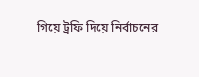গিয়ে ট্রফি দিয়ে নির্বাচনের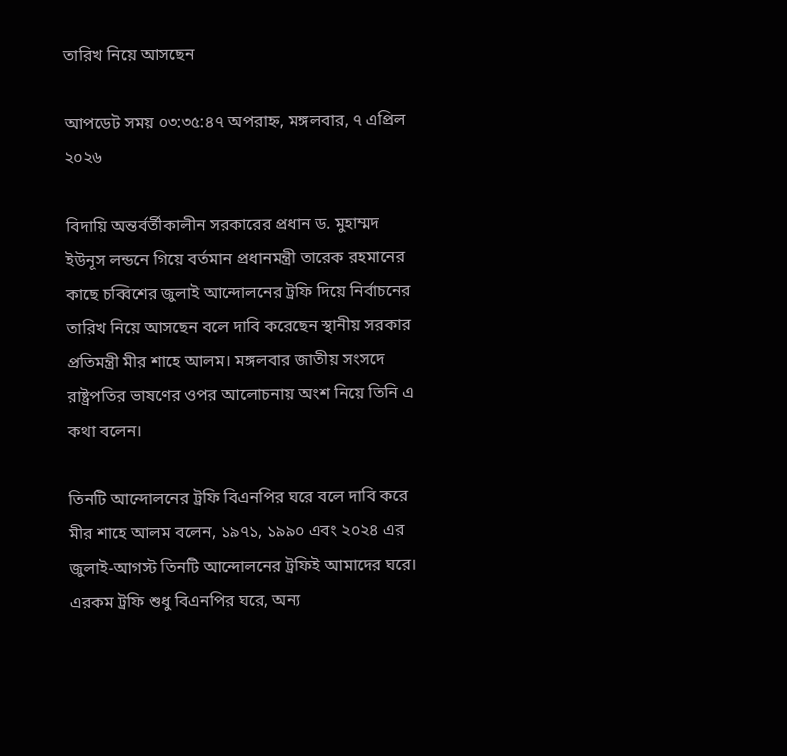তারিখ নিয়ে আসছেন

আপডেট সময় ০৩:৩৫:৪৭ অপরাহ্ন, মঙ্গলবার, ৭ এপ্রিল ২০২৬

বিদায়ি অন্তর্বর্তীকালীন সরকারের প্রধান ড. মুহাম্মদ ইউনূস লন্ডনে গিয়ে বর্তমান প্রধানমন্ত্রী তারেক রহমানের কাছে চব্বিশের জুলাই আন্দোলনের ট্রফি দিয়ে নির্বাচনের তারিখ নিয়ে আসছেন বলে দাবি করেছেন স্থানীয় সরকার প্রতিমন্ত্রী মীর শাহে আলম। মঙ্গলবার জাতীয় সংসদে রাষ্ট্রপতির ভাষণের ওপর আলোচনায় অংশ নিয়ে তিনি এ কথা বলেন।

তিনটি আন্দোলনের ট্রফি বিএনপির ঘরে বলে দাবি করে মীর শাহে আলম বলেন, ১৯৭১, ১৯৯০ এবং ২০২৪ এর জুলাই-আগস্ট তিনটি আন্দোলনের ট্রফিই আমাদের ঘরে। এরকম ট্রফি শুধু বিএনপির ঘরে, অন্য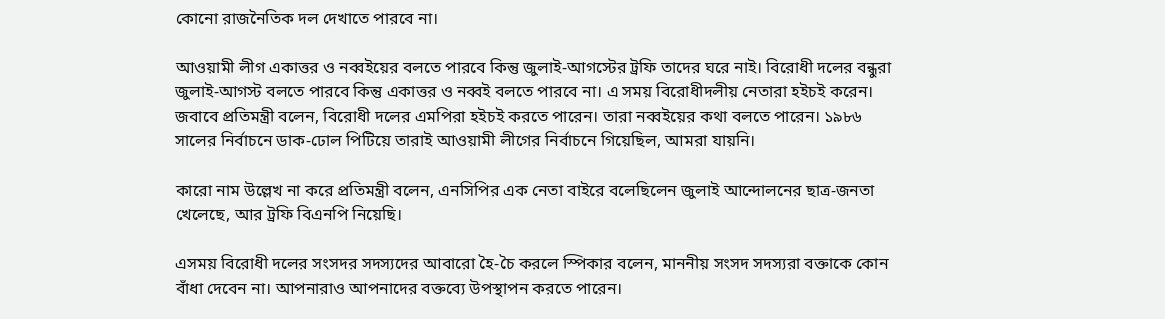কোনো রাজনৈতিক দল দেখাতে পারবে না।

আওয়ামী লীগ একাত্তর ও নব্বইয়ের বলতে পারবে কিন্তু জুলাই-আগস্টের ট্রফি তাদের ঘরে নাই। বিরোধী দলের বন্ধুরা জুলাই-আগস্ট বলতে পারবে কিন্তু একাত্তর ও নব্বই বলতে পারবে না। এ সময় বিরোধীদলীয় নেতারা হইচই করেন। জবাবে প্রতিমন্ত্রী বলেন, বিরোধী দলের এমপিরা হইচই করতে পারেন। তারা নব্বইয়ের কথা বলতে পারেন। ১৯৮৬ সালের নির্বাচনে ডাক-ঢোল পিটিয়ে তারাই আওয়ামী লীগের নির্বাচনে গিয়েছিল, আমরা যায়নি।

কারো নাম উল্লেখ না করে প্রতিমন্ত্রী বলেন, এনসিপির এক নেতা বাইরে বলেছিলেন জুলাই আন্দোলনের ছাত্র-জনতা খেলেছে, আর ট্রফি বিএনপি নিয়েছি।

এসময় বিরোধী দলের সংসদর সদস্যদের আবারো হৈ-চৈ করলে স্পিকার বলেন, মাননীয় সংসদ সদস্যরা বক্তাকে কোন বাঁধা দেবেন না। আপনারাও আপনাদের বক্তব্যে উপস্থাপন করতে পারেন।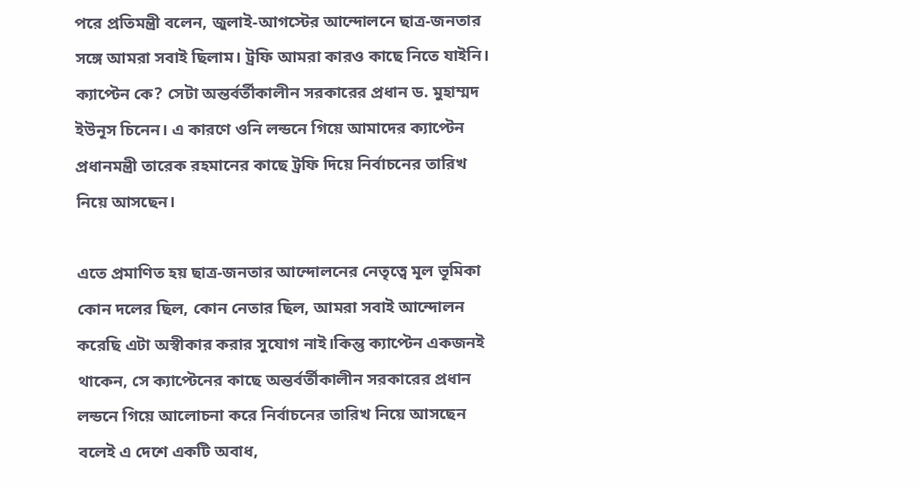পরে প্রতিমন্ত্রী বলেন, জুলাই-আগস্টের আন্দোলনে ছাত্র-জনতার সঙ্গে আমরা সবাই ছিলাম। ট্রফি আমরা কারও কাছে নিতে যাইনি। ক্যাপ্টেন কে? সেটা অন্তর্বর্তীকালীন সরকারের প্রধান ড. মুহাম্মদ ইউনূস চিনেন। এ কারণে ওনি লন্ডনে গিয়ে আমাদের ক্যাপ্টেন প্রধানমন্ত্রী তারেক রহমানের কাছে ট্রফি দিয়ে নির্বাচনের তারিখ নিয়ে আসছেন।

এতে প্রমাণিত হয় ছাত্র-জনতার আন্দোলনের নেতৃত্বে মূল ভূমিকা কোন দলের ছিল, কোন নেতার ছিল, আমরা সবাই আন্দোলন করেছি এটা অস্বীকার করার সুযোগ নাই।কিন্তু ক্যাপ্টেন একজনই থাকেন, সে ক্যাপ্টেনের কাছে অন্তর্বর্তীকালীন সরকারের প্রধান লন্ডনে গিয়ে আলোচনা করে নির্বাচনের তারিখ নিয়ে আসছেন বলেই এ দেশে একটি অবাধ,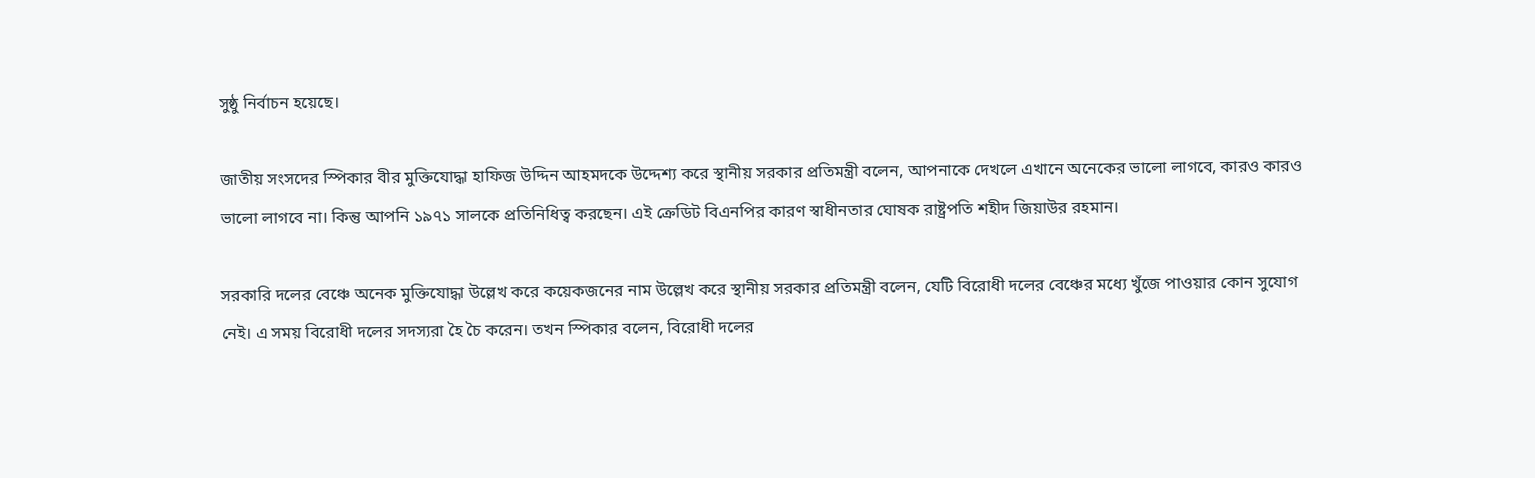সুষ্ঠু নির্বাচন হয়েছে।

জাতীয় সংসদের স্পিকার বীর মুক্তিযোদ্ধা হাফিজ উদ্দিন আহমদকে উদ্দেশ্য করে স্থানীয় সরকার প্রতিমন্ত্রী বলেন, আপনাকে দেখলে এখানে অনেকের ভালো লাগবে, কারও কারও ভালো লাগবে না। কিন্তু আপনি ১৯৭১ সালকে প্রতিনিধিত্ব করছেন। এই ক্রেডিট বিএনপির কারণ স্বাধীনতার ঘোষক রাষ্ট্রপতি শহীদ জিয়াউর রহমান।

সরকারি দলের বেঞ্চে অনেক মুক্তিযোদ্ধা উল্লেখ করে কয়েকজনের নাম উল্লেখ করে স্থানীয় সরকার প্রতিমন্ত্রী বলেন, যেটি বিরোধী দলের বেঞ্চের মধ্যে খুঁজে পাওয়ার কোন সুযোগ নেই। এ সময় বিরোধী দলের সদস্যরা হৈ চৈ করেন। তখন স্পিকার বলেন, বিরোধী দলের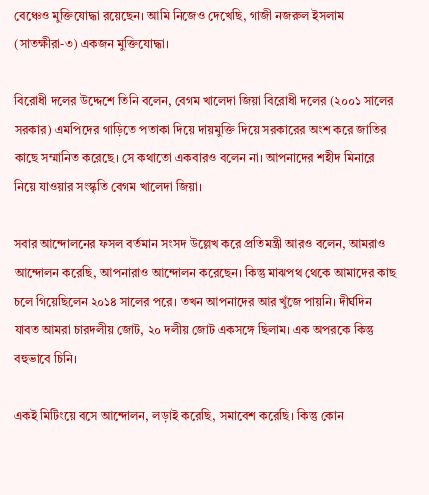বেঞ্চেও মুক্তিযোদ্ধা রয়েছেন। আমি নিজেও দেখেছি, গাজী নজরুল ইসলাম (সাতক্ষীরা-৩) একজন মুক্তিযোদ্ধা।

বিরোধী দলের উদ্দেশে তিনি বলেন, বেগম খালেদা জিয়া বিরোধী দলের (২০০১ সালের সরকার) এমপিদের গাড়িতে পতাকা দিয়ে দায়মুক্তি দিয়ে সরকারের অংশ করে জাতির কাছে সম্মানিত করেছে। সে কথাতো একবারও বলেন না। আপনাদের শহীদ মিনারে নিয়ে যাওয়ার সংস্কৃতি বেগম খালেদা জিয়া।

সবার আন্দোলনের ফসল বর্তমান সংসদ উল্লেখ করে প্রতিমন্ত্রী আরও বলেন, আমরাও আন্দোলন করেছি, আপনারাও আন্দোলন করেছেন। কিন্তু মাঝপথ থেকে আমাদের কাছ চলে গিয়েছিলেন ২০১৪ সালের পরে। তখন আপনাদের আর খুঁজে পায়নি। দীর্ঘদিন যাবত আমরা চারদলীয় জোট, ২০ দলীয় জোট একসঙ্গে ছিলাম। এক অপরকে কিন্তু বহুভাবে চিনি।

একই মিটিংয়ে বসে আন্দোলন, লড়াই করেছি, সমাবেশ করেছি। কিন্তু কোন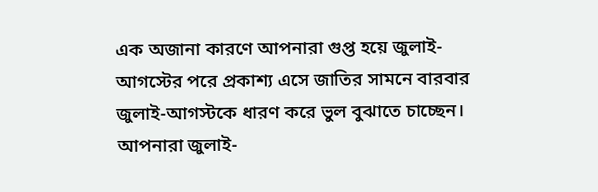এক অজানা কারণে আপনারা গুপ্ত হয়ে জুলাই-আগস্টের পরে প্রকাশ্য এসে জাতির সামনে বারবার জুলাই-আগস্টকে ধারণ করে ভুল বুঝাতে চাচ্ছেন। আপনারা জুলাই-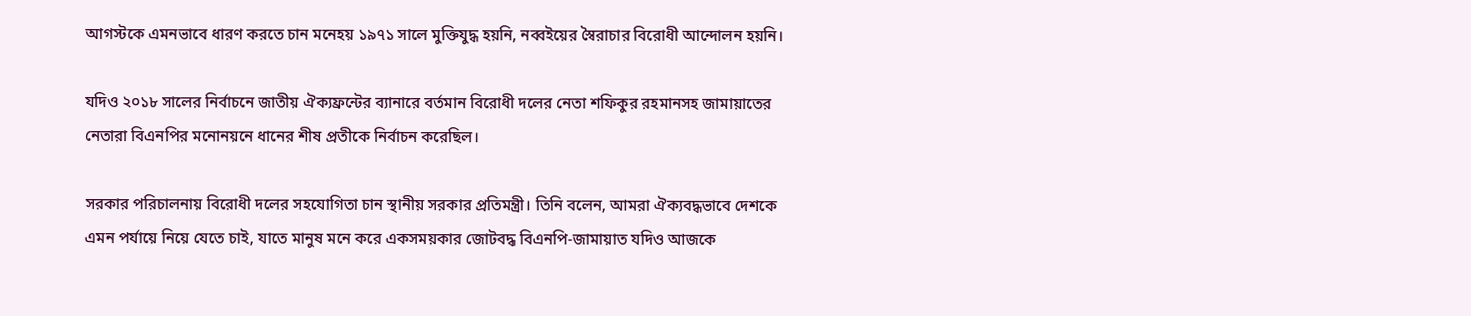আগস্টকে এমনভাবে ধারণ করতে চান মনেহয় ১৯৭১ সালে মুক্তিযুদ্ধ হয়নি, নব্বইয়ের স্বৈরাচার বিরোধী আন্দোলন হয়নি।

যদিও ২০১৮ সালের নির্বাচনে জাতীয় ঐক্যফ্রন্টের ব্যানারে বর্তমান বিরোধী দলের নেতা শফিকুর রহমানসহ জামায়াতের নেতারা বিএনপির মনোনয়নে ধানের শীষ প্রতীকে নির্বাচন করেছিল।

সরকার পরিচালনায় বিরোধী দলের সহযোগিতা চান স্থানীয় সরকার প্রতিমন্ত্রী। তিনি বলেন, আমরা ঐক্যবদ্ধভাবে দেশকে এমন পর্যায়ে নিয়ে যেতে চাই, যাতে মানুষ মনে করে একসময়কার জোটবদ্ধ বিএনপি-জামায়াত যদিও আজকে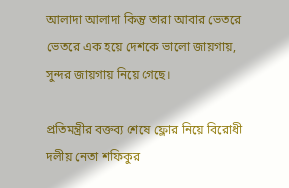আলাদা আলাদা কিন্তু তারা আবার ভেতরে ভেতরে এক হয়ে দেশকে ভালো জায়গায়, সুন্দর জায়গায় নিয়ে গেছে।

প্রতিমন্ত্রীর বক্তব্য শেষে ফ্লোর নিয়ে বিরোধী দলীয় নেতা শফিকুর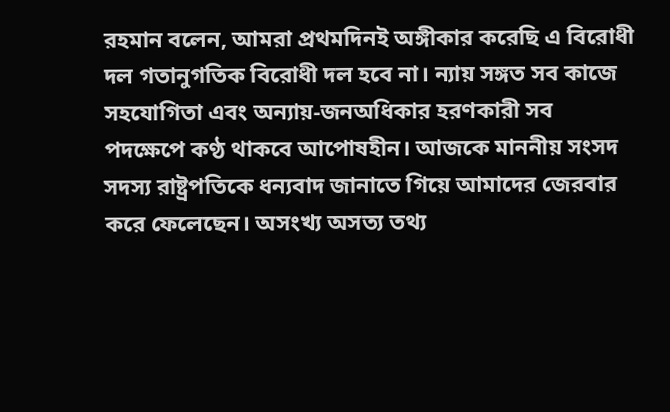রহমান বলেন, আমরা প্রথমদিনই অঙ্গীকার করেছি এ বিরোধী দল গতানুগতিক বিরোধী দল হবে না। ন্যায় সঙ্গত সব কাজে সহযোগিতা এবং অন্যায়-জনঅধিকার হরণকারী সব পদক্ষেপে কণ্ঠ থাকবে আপোষহীন। আজকে মাননীয় সংসদ সদস্য রাষ্ট্রপতিকে ধন্যবাদ জানাতে গিয়ে আমাদের জেরবার করে ফেলেছেন। অসংখ্য অসত্য তথ্য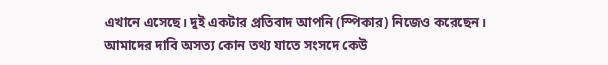এখানে এসেছে। দুই একটার প্রতিবাদ আপনি (স্পিকার) নিজেও করেছেন। আমাদের দাবি অসত্য কোন তথ্য যাতে সংসদে কেউ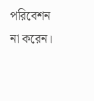পরিবেশন না করেন।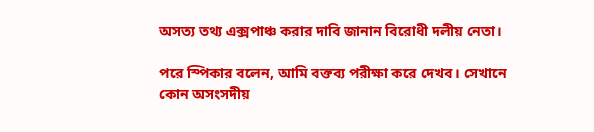অসত্য তথ্য এক্সপাঞ্চ করার দাবি জানান বিরোধী দলীয় নেতা।

পরে স্পিকার বলেন, আমি বক্তব্য পরীক্ষা করে দেখব। সেখানে কোন অসংসদীয়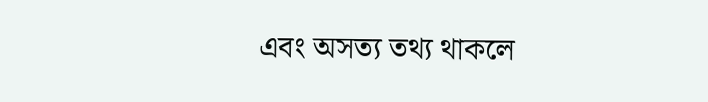এবং অসত্য তথ্য থাকলে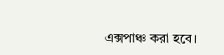এক্সপাঞ্চ করা হবে।